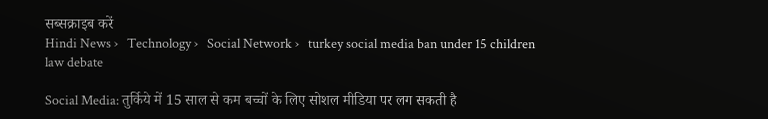सब्सक्राइब करें
Hindi News ›   Technology ›   Social Network ›   turkey social media ban under 15 children law debate

Social Media: तुर्किये में 15 साल से कम बच्चों के लिए सोशल मीडिया पर लग सकती है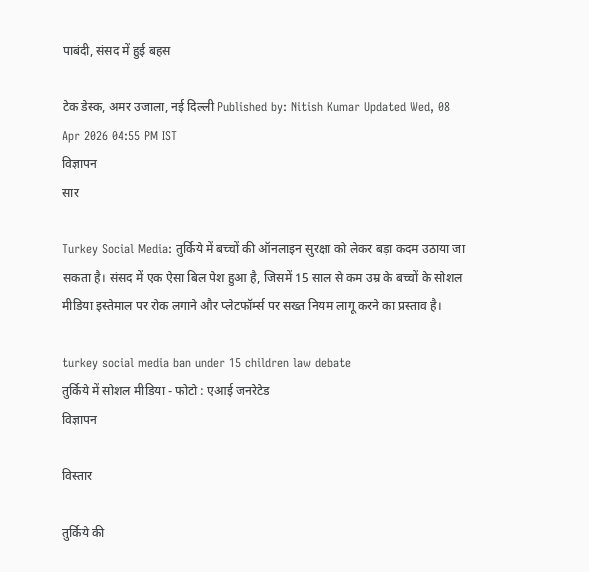पाबंदी, संसद में हुई बहस

टेक डेस्क, अमर उजाला, नई दिल्ली Published by: Nitish Kumar Updated Wed, 08 Apr 2026 04:55 PM IST
विज्ञापन
सार

Turkey Social Media: तुर्किये में बच्चों की ऑनलाइन सुरक्षा को लेकर बड़ा कदम उठाया जा सकता है। संसद में एक ऐसा बिल पेश हुआ है, जिसमें 15 साल से कम उम्र के बच्चों के सोशल मीडिया इस्तेमाल पर रोक लगाने और प्लेटफॉर्म्स पर सख्त नियम लागू करने का प्रस्ताव है।

turkey social media ban under 15 children law debate
तुर्किये में सोशल मीडिया - फोटो : एआई जनरेटेड
विज्ञापन

विस्तार

तुर्किये की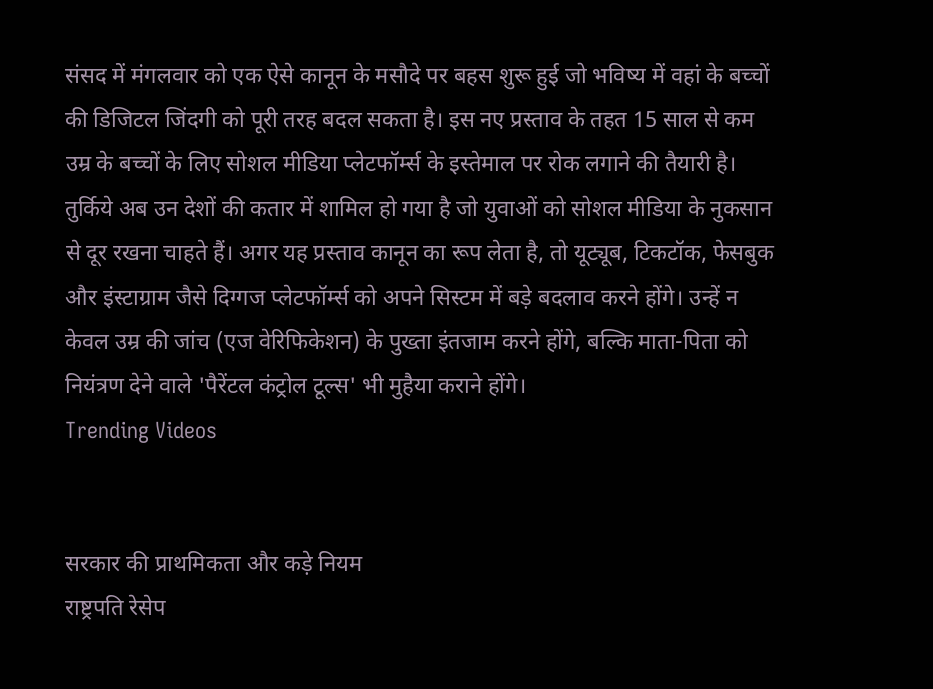संसद में मंगलवार को एक ऐसे कानून के मसौदे पर बहस शुरू हुई जो भविष्य में वहां के बच्चों की डिजिटल जिंदगी को पूरी तरह बदल सकता है। इस नए प्रस्ताव के तहत 15 साल से कम उम्र के बच्चों के लिए सोशल मीडिया प्लेटफॉर्म्स के इस्तेमाल पर रोक लगाने की तैयारी है। तुर्किये अब उन देशों की कतार में शामिल हो गया है जो युवाओं को सोशल मीडिया के नुकसान से दूर रखना चाहते हैं। अगर यह प्रस्ताव कानून का रूप लेता है, तो यूट्यूब, टिकटॉक, फेसबुक और इंस्टाग्राम जैसे दिग्गज प्लेटफॉर्म्स को अपने सिस्टम में बड़े बदलाव करने होंगे। उन्हें न केवल उम्र की जांच (एज वेरिफिकेशन) के पुख्ता इंतजाम करने होंगे, बल्कि माता-पिता को नियंत्रण देने वाले 'पैरेंटल कंट्रोल टूल्स' भी मुहैया कराने होंगे।
Trending Videos


सरकार की प्राथमिकता और कड़े नियम
राष्ट्रपति रेसेप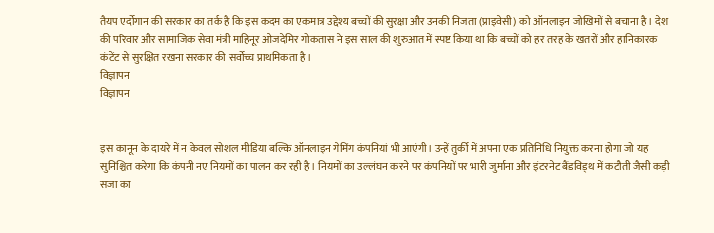तैयप एर्दोगान की सरकार का तर्क है कि इस कदम का एकमात्र उद्देश्य बच्चों की सुरक्षा और उनकी निजता (प्राइवेसी) को ऑनलाइन जोखिमों से बचाना है। देश की परिवार और सामाजिक सेवा मंत्री माहिनूर ओजदेमिर गोकतास ने इस साल की शुरुआत में स्पष्ट किया था कि बच्चों को हर तरह के खतरों और हानिकारक कंटेंट से सुरक्षित रखना सरकार की सर्वोच्च प्राथमिकता है।
विज्ञापन
विज्ञापन


इस कानून के दायरे में न केवल सोशल मीडिया बल्कि ऑनलाइन गेमिंग कंपनियां भी आएंगी। उन्हें तुर्की में अपना एक प्रतिनिधि नियुक्त करना होगा जो यह सुनिश्चित करेगा कि कंपनी नए नियमों का पालन कर रही है। नियमों का उल्लंघन करने पर कंपनियों पर भारी जुर्माना और इंटरनेट बैंडविड्थ में कटौती जैसी कड़ी सजा का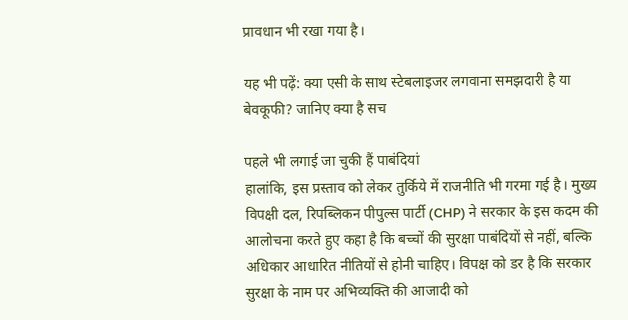प्रावधान भी रखा गया है।

यह भी पढ़ें: क्या एसी के साथ स्टेबलाइजर लगवाना समझदारी है या बेवकूफी? जानिए क्या है सच

पहले भी लगाई जा चुकी हैं पाबंदियां
हालांकि, इस प्रस्ताव को लेकर तुर्किये में राजनीति भी गरमा गई है। मुख्य विपक्षी दल, रिपब्लिकन पीपुल्स पार्टी (CHP) ने सरकार के इस कदम की आलोचना करते हुए कहा है कि बच्चों की सुरक्षा पाबंदियों से नहीं, बल्कि अधिकार आधारित नीतियों से होनी चाहिए। विपक्ष को डर है कि सरकार सुरक्षा के नाम पर अभिव्यक्ति की आजादी को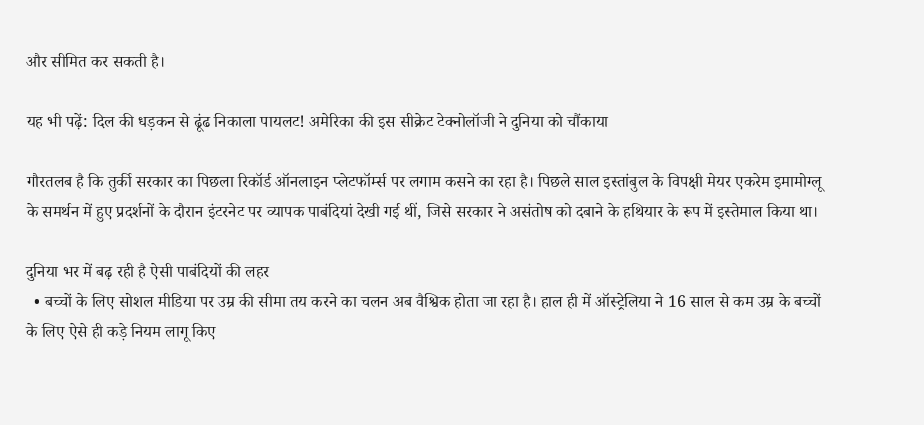और सीमित कर सकती है।

यह भी पढ़ें: दिल की धड़कन से ढूंढ निकाला पायलट! अमेरिका की इस सीक्रेट टेक्नोलॉजी ने दुनिया को चौंकाया

गौरतलब है कि तुर्की सरकार का पिछला रिकॉर्ड ऑनलाइन प्लेटफॉर्म्स पर लगाम कसने का रहा है। पिछले साल इस्तांबुल के विपक्षी मेयर एकरेम इमामोग्लू के समर्थन में हुए प्रदर्शनों के दौरान इंटरनेट पर व्यापक पाबंदियां देखी गई थीं, जिसे सरकार ने असंतोष को दबाने के हथियार के रूप में इस्तेमाल किया था।

दुनिया भर में बढ़ रही है ऐसी पाबंदियों की लहर
  • बच्चों के लिए सोशल मीडिया पर उम्र की सीमा तय करने का चलन अब वैश्विक होता जा रहा है। हाल ही में ऑस्ट्रेलिया ने 16 साल से कम उम्र के बच्चों के लिए ऐसे ही कड़े नियम लागू किए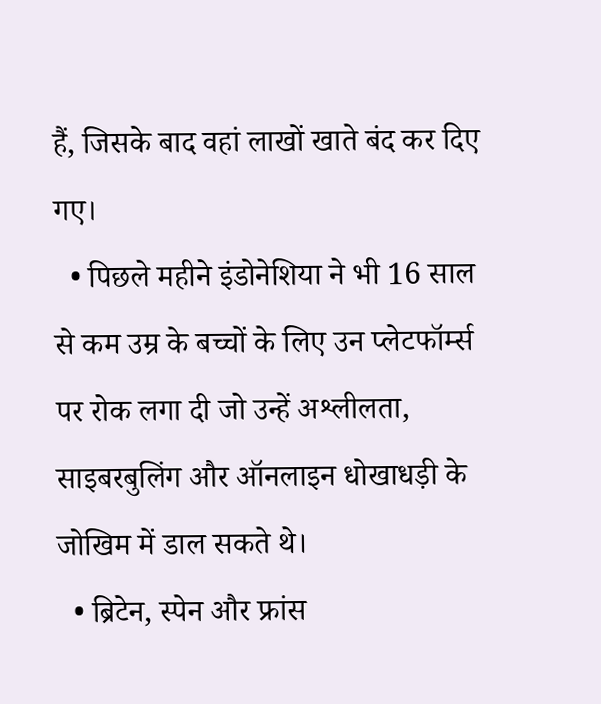हैं, जिसके बाद वहां लाखों खाते बंद कर दिए गए।
  • पिछले महीने इंडोनेशिया ने भी 16 साल से कम उम्र के बच्चों के लिए उन प्लेटफॉर्म्स पर रोक लगा दी जो उन्हें अश्लीलता, साइबरबुलिंग और ऑनलाइन धोखाधड़ी के जोखिम में डाल सकते थे।
  • ब्रिटेन, स्पेन और फ्रांस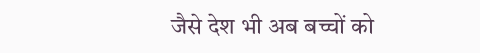जैसे देश भी अब बच्चों को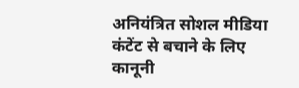अनियंत्रित सोशल मीडिया कंटेंट से बचाने के लिए कानूनी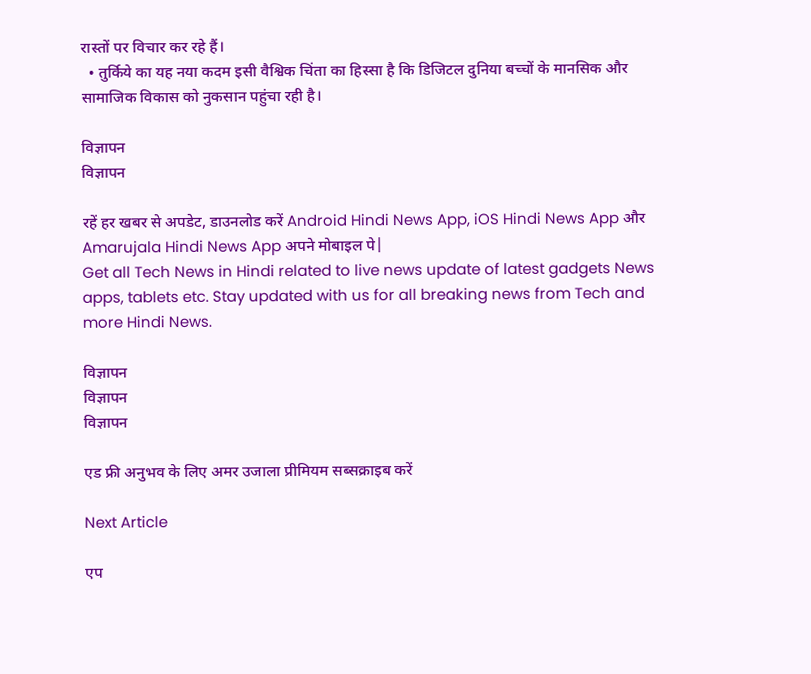रास्तों पर विचार कर रहे हैं।
  • तुर्किये का यह नया कदम इसी वैश्विक चिंता का हिस्सा है कि डिजिटल दुनिया बच्चों के मानसिक और सामाजिक विकास को नुकसान पहुंचा रही है।

विज्ञापन
विज्ञापन

रहें हर खबर से अपडेट, डाउनलोड करें Android Hindi News App, iOS Hindi News App और Amarujala Hindi News App अपने मोबाइल पे|
Get all Tech News in Hindi related to live news update of latest gadgets News apps, tablets etc. Stay updated with us for all breaking news from Tech and more Hindi News.

विज्ञापन
विज्ञापन
विज्ञापन

एड फ्री अनुभव के लिए अमर उजाला प्रीमियम सब्सक्राइब करें

Next Article

एप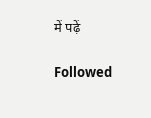में पढ़ें

Followed